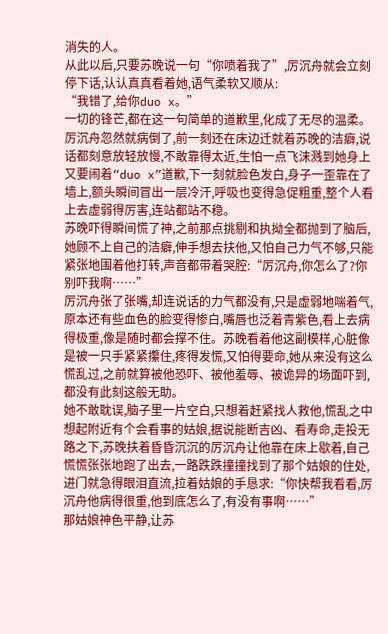消失的人。
从此以后,只要苏晚说一句“你喷着我了”,厉沉舟就会立刻停下话,认认真真看着她,语气柔软又顺从:
“我错了,给你duo x。”
一切的锋芒,都在这一句简单的道歉里,化成了无尽的温柔。
厉沉舟忽然就病倒了,前一刻还在床边迁就着苏晚的洁癖,说话都刻意放轻放慢,不敢靠得太近,生怕一点飞沫溅到她身上又要闹着“duo x”道歉,下一刻就脸色发白,身子一歪靠在了墙上,额头瞬间冒出一层冷汗,呼吸也变得急促粗重,整个人看上去虚弱得厉害,连站都站不稳。
苏晚吓得瞬间慌了神,之前那点挑剔和执拗全都抛到了脑后,她顾不上自己的洁癖,伸手想去扶他,又怕自己力气不够,只能紧张地围着他打转,声音都带着哭腔:“厉沉舟,你怎么了?你别吓我啊……”
厉沉舟张了张嘴,却连说话的力气都没有,只是虚弱地喘着气,原本还有些血色的脸变得惨白,嘴唇也泛着青紫色,看上去病得极重,像是随时都会撑不住。苏晚看着他这副模样,心脏像是被一只手紧紧攥住,疼得发慌,又怕得要命,她从来没有这么慌乱过,之前就算被他恐吓、被他羞辱、被诡异的场面吓到,都没有此刻这般无助。
她不敢耽误,脑子里一片空白,只想着赶紧找人救他,慌乱之中想起附近有个会看事的姑娘,据说能断吉凶、看寿命,走投无路之下,苏晚扶着昏昏沉沉的厉沉舟让他靠在床上歇着,自己慌慌张张地跑了出去,一路跌跌撞撞找到了那个姑娘的住处,进门就急得眼泪直流,拉着姑娘的手恳求:“你快帮我看看,厉沉舟他病得很重,他到底怎么了,有没有事啊……”
那姑娘神色平静,让苏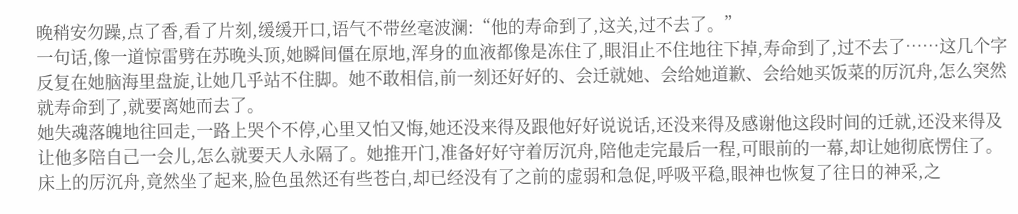晚稍安勿躁,点了香,看了片刻,缓缓开口,语气不带丝毫波澜:“他的寿命到了,这关,过不去了。”
一句话,像一道惊雷劈在苏晚头顶,她瞬间僵在原地,浑身的血液都像是冻住了,眼泪止不住地往下掉,寿命到了,过不去了……这几个字反复在她脑海里盘旋,让她几乎站不住脚。她不敢相信,前一刻还好好的、会迁就她、会给她道歉、会给她买饭菜的厉沉舟,怎么突然就寿命到了,就要离她而去了。
她失魂落魄地往回走,一路上哭个不停,心里又怕又悔,她还没来得及跟他好好说说话,还没来得及感谢他这段时间的迁就,还没来得及让他多陪自己一会儿,怎么就要天人永隔了。她推开门,准备好好守着厉沉舟,陪他走完最后一程,可眼前的一幕,却让她彻底愣住了。
床上的厉沉舟,竟然坐了起来,脸色虽然还有些苍白,却已经没有了之前的虚弱和急促,呼吸平稳,眼神也恢复了往日的神采,之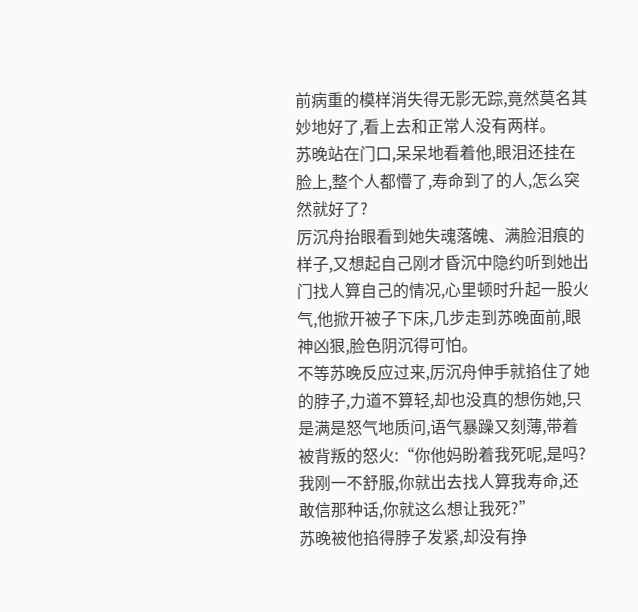前病重的模样消失得无影无踪,竟然莫名其妙地好了,看上去和正常人没有两样。
苏晚站在门口,呆呆地看着他,眼泪还挂在脸上,整个人都懵了,寿命到了的人,怎么突然就好了?
厉沉舟抬眼看到她失魂落魄、满脸泪痕的样子,又想起自己刚才昏沉中隐约听到她出门找人算自己的情况,心里顿时升起一股火气,他掀开被子下床,几步走到苏晚面前,眼神凶狠,脸色阴沉得可怕。
不等苏晚反应过来,厉沉舟伸手就掐住了她的脖子,力道不算轻,却也没真的想伤她,只是满是怒气地质问,语气暴躁又刻薄,带着被背叛的怒火:“你他妈盼着我死呢,是吗?我刚一不舒服,你就出去找人算我寿命,还敢信那种话,你就这么想让我死?”
苏晚被他掐得脖子发紧,却没有挣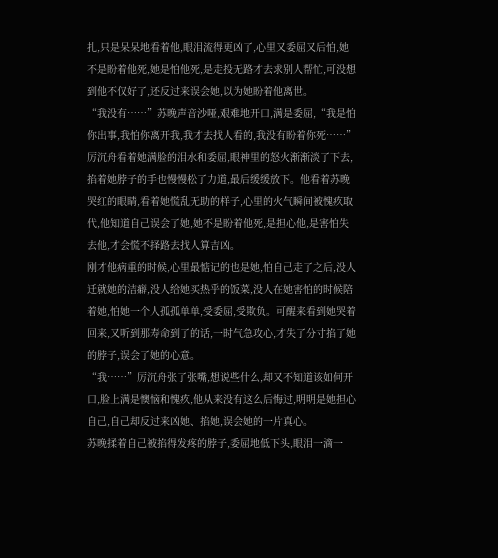扎,只是呆呆地看着他,眼泪流得更凶了,心里又委屈又后怕,她不是盼着他死,她是怕他死,是走投无路才去求别人帮忙,可没想到他不仅好了,还反过来误会她,以为她盼着他离世。
“我没有……”苏晚声音沙哑,艰难地开口,满是委屈,“我是怕你出事,我怕你离开我,我才去找人看的,我没有盼着你死……”
厉沉舟看着她满脸的泪水和委屈,眼神里的怒火渐渐淡了下去,掐着她脖子的手也慢慢松了力道,最后缓缓放下。他看着苏晚哭红的眼睛,看着她慌乱无助的样子,心里的火气瞬间被愧疚取代,他知道自己误会了她,她不是盼着他死,是担心他,是害怕失去他,才会慌不择路去找人算吉凶。
刚才他病重的时候,心里最惦记的也是她,怕自己走了之后,没人迁就她的洁癖,没人给她买热乎的饭菜,没人在她害怕的时候陪着她,怕她一个人孤孤单单,受委屈,受欺负。可醒来看到她哭着回来,又听到那寿命到了的话,一时气急攻心,才失了分寸掐了她的脖子,误会了她的心意。
“我……”厉沉舟张了张嘴,想说些什么,却又不知道该如何开口,脸上满是懊恼和愧疚,他从来没有这么后悔过,明明是她担心自己,自己却反过来凶她、掐她,误会她的一片真心。
苏晚揉着自己被掐得发疼的脖子,委屈地低下头,眼泪一滴一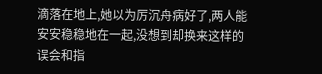滴落在地上,她以为厉沉舟病好了,两人能安安稳稳地在一起,没想到却换来这样的误会和指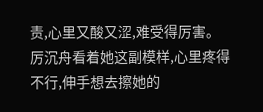责,心里又酸又涩,难受得厉害。
厉沉舟看着她这副模样,心里疼得不行,伸手想去擦她的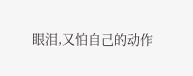眼泪,又怕自己的动作